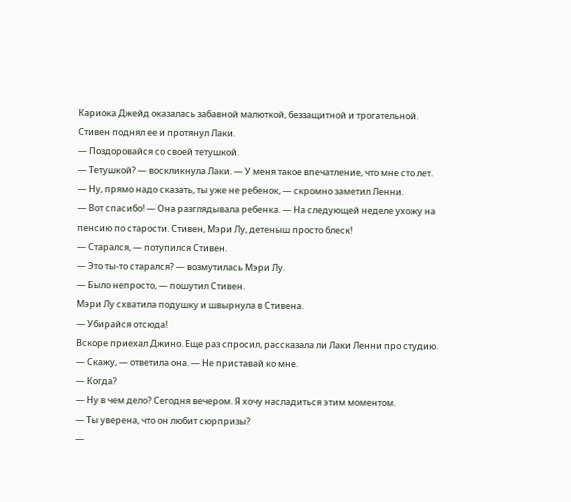Кариока Джейд оказалась забавной малюткой, беззащитной и трогательной.
Стивен поднял ее и протянул Лаки.
— Поздоровайся со своей тетушкой.
— Тетушкой? — воскликнула Лаки. — У меня такое впечатление, что мне сто лет.
— Ну, прямо надо сказать, ты уже не ребенок, — скромно заметил Ленни.
— Вот спасибо! — Она разглядывала ребенка. — На следующей неделе ухожу на пенсию по старости. Стивен, Мэри Лу, детеныш просто блеск!
— Старался, — потупился Стивен.
— Это ты-то старался? — возмутилась Мэри Лу.
— Было непросто, — пошутил Стивен.
Мэри Лу схватила подушку и швырнула в Стивена.
— Убирайся отсюда!
Вскоре приехал Джино. Еще раз спросил, рассказала ли Лаки Ленни про студию.
— Скажу, — ответила она. — Не приставай ко мне.
— Когда?
— Ну в чем дело? Сегодня вечером. Я хочу насладиться этим моментом.
— Ты уверена, что он любит сюрпризы?
—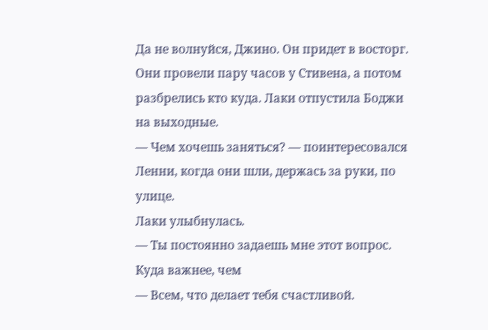Да не волнуйся, Джино. Он придет в восторг.
Они провели пару часов у Стивена, а потом разбрелись кто куда. Лаки отпустила Боджи на выходные.
— Чем хочешь заняться? — поинтересовался Ленни, когда они шли, держась за руки, по улице.
Лаки улыбнулась.
— Ты постоянно задаешь мне этот вопрос. Куда важнее, чем
— Всем, что делает тебя счастливой.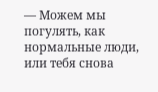— Можем мы погулять, как нормальные люди, или тебя снова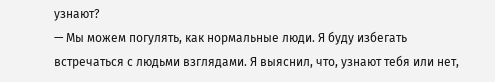узнают?
— Мы можем погулять, как нормальные люди. Я буду избегать встречаться с людьми взглядами. Я выяснил, что, узнают тебя или нет,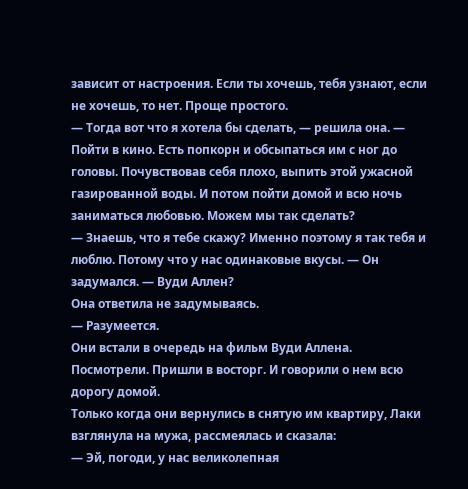зависит от настроения. Если ты хочешь, тебя узнают, если не хочешь, то нет. Проще простого.
— Тогда вот что я хотела бы сделать, — решила она. — Пойти в кино. Есть попкорн и обсыпаться им с ног до головы. Почувствовав себя плохо, выпить этой ужасной газированной воды. И потом пойти домой и всю ночь заниматься любовью. Можем мы так сделать?
— Знаешь, что я тебе скажу? Именно поэтому я так тебя и люблю. Потому что у нас одинаковые вкусы. — Он задумался. — Вуди Аллен?
Она ответила не задумываясь.
— Разумеется.
Они встали в очередь на фильм Вуди Аллена. Посмотрели. Пришли в восторг. И говорили о нем всю дорогу домой.
Только когда они вернулись в снятую им квартиру, Лаки взглянула на мужа, рассмеялась и сказала:
— Эй, погоди, у нас великолепная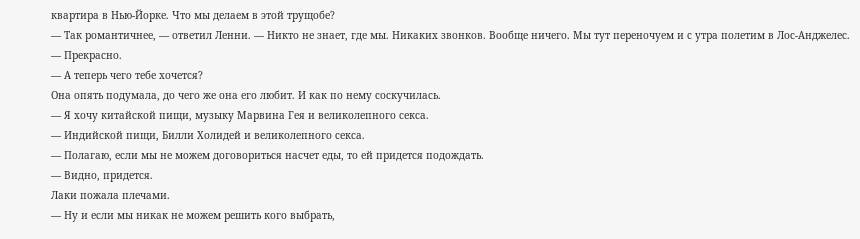квартира в Нью-Йорке. Что мы делаем в этой трущобе?
— Так романтичнее, — ответил Ленни. — Никто не знает, где мы. Никаких звонков. Вообще ничего. Мы тут переночуем и с утра полетим в Лос-Анджелес.
— Прекрасно.
— А теперь чего тебе хочется?
Она опять подумала, до чего же она его любит. И как по нему соскучилась.
— Я хочу китайской пищи, музыку Марвина Гея и великолепного секса.
— Индийской пищи, Билли Холидей и великолепного секса.
— Полагаю, если мы не можем договориться насчет еды, то ей придется подождать.
— Видно, придется.
Лаки пожала плечами.
— Ну и если мы никак не можем решить кого выбрать,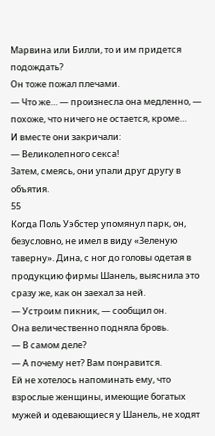Марвина или Билли, то и им придется подождать?
Он тоже пожал плечами.
— Что же… — произнесла она медленно, — похоже, что ничего не остается, кроме…
И вместе они закричали:
— Великолепного секса!
Затем, смеясь, они упали друг другу в объятия.
55
Когда Поль Уэбстер упомянул парк, он, безусловно, не имел в виду «Зеленую таверну». Дина, с ног до головы одетая в продукцию фирмы Шанель, выяснила это сразу же, как он заехал за ней.
— Устроим пикник, — сообщил он.
Она величественно подняла бровь.
— В самом деле?
— А почему нет? Вам понравится.
Ей не хотелось напоминать ему, что взрослые женщины, имеющие богатых мужей и одевающиеся у Шанель, не ходят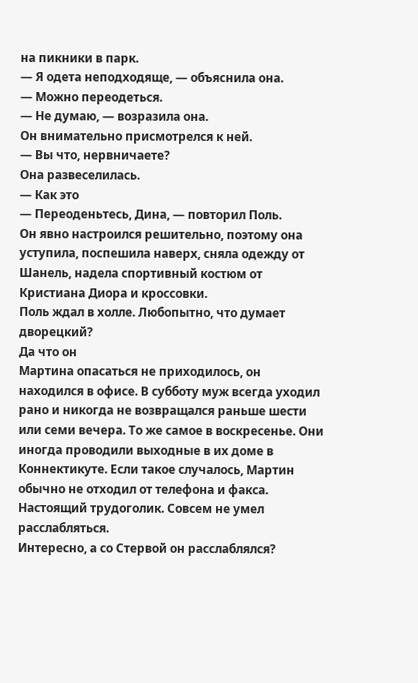на пикники в парк.
— Я одета неподходяще, — объяснила она.
— Можно переодеться.
— Не думаю, — возразила она.
Он внимательно присмотрелся к ней.
— Вы что, нервничаете?
Она развеселилась.
— Как это
— Переоденьтесь, Дина, — повторил Поль.
Он явно настроился решительно, поэтому она уступила, поспешила наверх, сняла одежду от Шанель, надела спортивный костюм от Кристиана Диора и кроссовки.
Поль ждал в холле. Любопытно, что думает дворецкий?
Да что он
Мартина опасаться не приходилось, он находился в офисе. В субботу муж всегда уходил рано и никогда не возвращался раньше шести или семи вечера. То же самое в воскресенье. Они иногда проводили выходные в их доме в Коннектикуте. Если такое случалось, Мартин обычно не отходил от телефона и факса. Настоящий трудоголик. Совсем не умел расслабляться.
Интересно, а со Стервой он расслаблялся?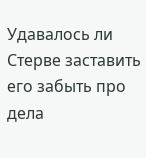Удавалось ли Стерве заставить его забыть про дела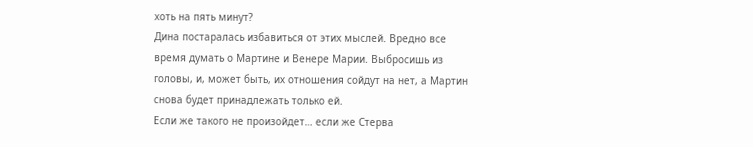хоть на пять минут?
Дина постаралась избавиться от этих мыслей. Вредно все время думать о Мартине и Венере Марии. Выбросишь из головы, и, может быть, их отношения сойдут на нет, а Мартин снова будет принадлежать только ей.
Если же такого не произойдет… если же Стерва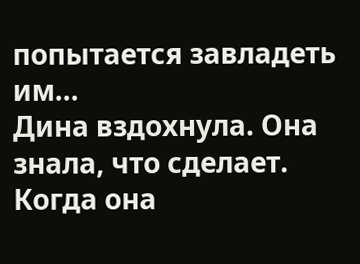попытается завладеть им…
Дина вздохнула. Она знала, что сделает.
Когда она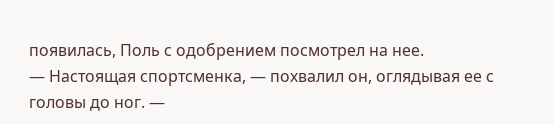появилась, Поль с одобрением посмотрел на нее.
— Настоящая спортсменка, — похвалил он, оглядывая ее с головы до ног. —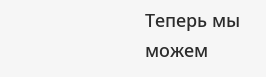Теперь мы можем